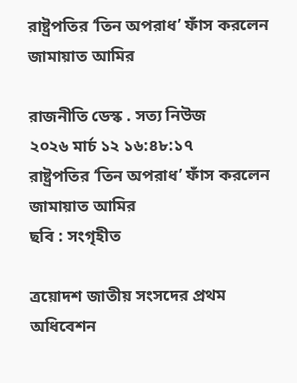রাষ্ট্রপতির ‘তিন অপরাধ’ ফাঁস করলেন জামায়াত আমির

রাজনীতি ডেস্ক . সত্য নিউজ
২০২৬ মার্চ ১২ ১৬:৪৮:১৭
রাষ্ট্রপতির ‘তিন অপরাধ’ ফাঁস করলেন জামায়াত আমির
ছবি : সংগৃহীত

ত্রয়োদশ জাতীয় সংসদের প্রথম অধিবেশন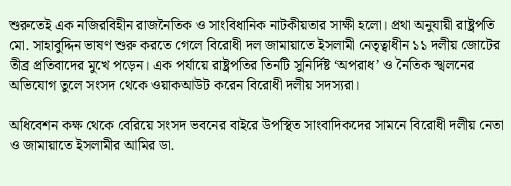শুরুতেই এক নজিরবিহীন রাজনৈতিক ও সাংবিধানিক নাটকীয়তার সাক্ষী হলো। প্রথা অনুযায়ী রাষ্ট্রপতি মো. সাহাবুদ্দিন ভাষণ শুরু করতে গেলে বিরোধী দল জামায়াতে ইসলামী নেতৃত্বাধীন ১১ দলীয় জোটের তীব্র প্রতিবাদের মুখে পড়েন। এক পর্যায়ে রাষ্ট্রপতির তিনটি সুনির্দিষ্ট ‘অপরাধ’ ও নৈতিক স্খলনের অভিযোগ তুলে সংসদ থেকে ওয়াকআউট করেন বিরোধী দলীয় সদস্যরা।

অধিবেশন কক্ষ থেকে বেরিয়ে সংসদ ভবনের বাইরে উপস্থিত সাংবাদিকদের সামনে বিরোধী দলীয় নেতা ও জামায়াতে ইসলামীর আমির ডা.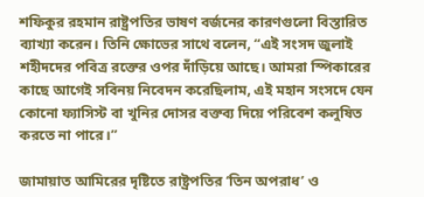শফিকুর রহমান রাষ্ট্রপতির ভাষণ বর্জনের কারণগুলো বিস্তারিত ব্যাখ্যা করেন। তিনি ক্ষোভের সাথে বলেন, “এই সংসদ জুলাই শহীদদের পবিত্র রক্তের ওপর দাঁড়িয়ে আছে। আমরা স্পিকারের কাছে আগেই সবিনয় নিবেদন করেছিলাম, এই মহান সংসদে যেন কোনো ফ্যাসিস্ট বা খুনির দোসর বক্তব্য দিয়ে পরিবেশ কলুষিত করতে না পারে।”

জামায়াত আমিরের দৃষ্টিতে রাষ্ট্রপতির ‘তিন অপরাধ’ ও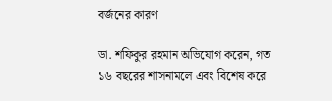বর্জনের কারণ

ডা. শফিকুর রহমান অভিযোগ করেন, গত ১৬ বছরের শাসনামলে এবং বিশেষ করে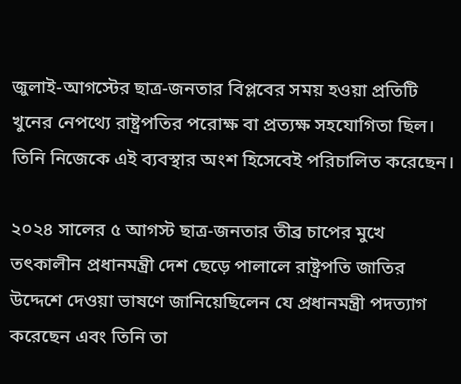জুলাই-আগস্টের ছাত্র-জনতার বিপ্লবের সময় হওয়া প্রতিটি খুনের নেপথ্যে রাষ্ট্রপতির পরোক্ষ বা প্রত্যক্ষ সহযোগিতা ছিল। তিনি নিজেকে এই ব্যবস্থার অংশ হিসেবেই পরিচালিত করেছেন।

২০২৪ সালের ৫ আগস্ট ছাত্র-জনতার তীব্র চাপের মুখে তৎকালীন প্রধানমন্ত্রী দেশ ছেড়ে পালালে রাষ্ট্রপতি জাতির উদ্দেশে দেওয়া ভাষণে জানিয়েছিলেন যে প্রধানমন্ত্রী পদত্যাগ করেছেন এবং তিনি তা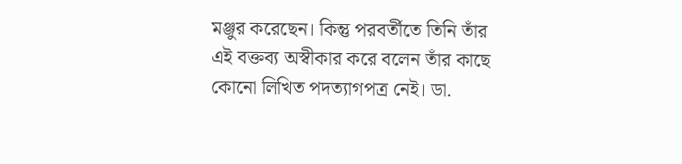মঞ্জুর করেছেন। কিন্তু পরবর্তীতে তিনি তাঁর এই বক্তব্য অস্বীকার করে বলেন তাঁর কাছে কোনো লিখিত পদত্যাগপত্র নেই। ডা.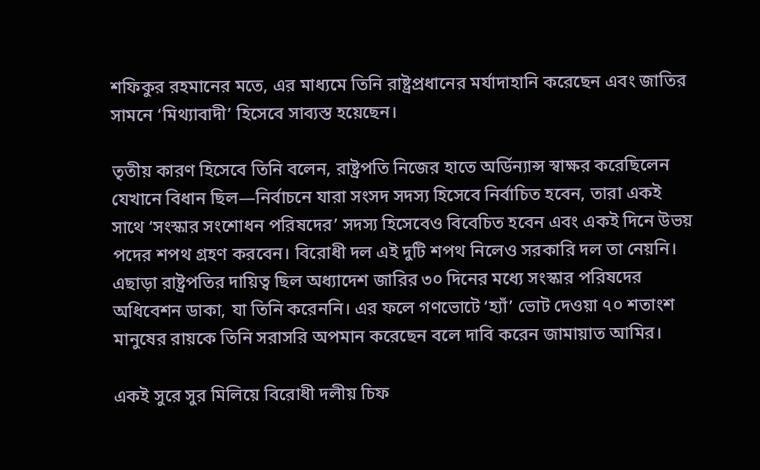শফিকুর রহমানের মতে, এর মাধ্যমে তিনি রাষ্ট্রপ্রধানের মর্যাদাহানি করেছেন এবং জাতির সামনে ‘মিথ্যাবাদী’ হিসেবে সাব্যস্ত হয়েছেন।

তৃতীয় কারণ হিসেবে তিনি বলেন, রাষ্ট্রপতি নিজের হাতে অর্ডিন্যান্স স্বাক্ষর করেছিলেন যেখানে বিধান ছিল—নির্বাচনে যারা সংসদ সদস্য হিসেবে নির্বাচিত হবেন, তারা একই সাথে ‘সংস্কার সংশোধন পরিষদের’ সদস্য হিসেবেও বিবেচিত হবেন এবং একই দিনে উভয় পদের শপথ গ্রহণ করবেন। বিরোধী দল এই দুটি শপথ নিলেও সরকারি দল তা নেয়নি। এছাড়া রাষ্ট্রপতির দায়িত্ব ছিল অধ্যাদেশ জারির ৩০ দিনের মধ্যে সংস্কার পরিষদের অধিবেশন ডাকা, যা তিনি করেননি। এর ফলে গণভোটে ‘হ্যাঁ’ ভোট দেওয়া ৭০ শতাংশ মানুষের রায়কে তিনি সরাসরি অপমান করেছেন বলে দাবি করেন জামায়াত আমির।

একই সুরে সুর মিলিয়ে বিরোধী দলীয় চিফ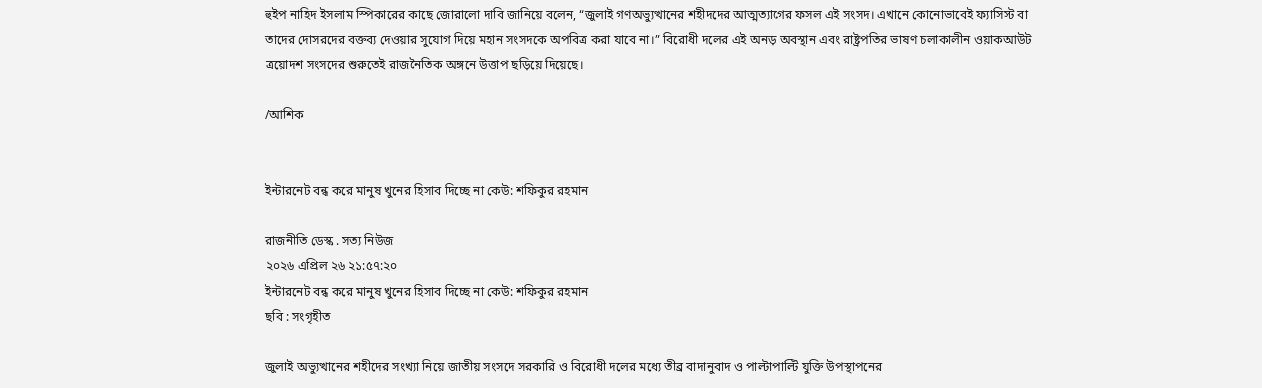হুইপ নাহিদ ইসলাম স্পিকারের কাছে জোরালো দাবি জানিয়ে বলেন, “জুলাই গণঅভ্যুত্থানের শহীদদের আত্মত্যাগের ফসল এই সংসদ। এখানে কোনোভাবেই ফ্যাসিস্ট বা তাদের দোসরদের বক্তব্য দেওয়ার সুযোগ দিয়ে মহান সংসদকে অপবিত্র করা যাবে না।” বিরোধী দলের এই অনড় অবস্থান এবং রাষ্ট্রপতির ভাষণ চলাকালীন ওয়াকআউট ত্রয়োদশ সংসদের শুরুতেই রাজনৈতিক অঙ্গনে উত্তাপ ছড়িয়ে দিয়েছে।

/আশিক


ইন্টারনেট বন্ধ করে মানুষ খুনের হিসাব দিচ্ছে না কেউ: শফিকুর রহমান

রাজনীতি ডেস্ক . সত্য নিউজ
২০২৬ এপ্রিল ২৬ ২১:৫৭:২০
ইন্টারনেট বন্ধ করে মানুষ খুনের হিসাব দিচ্ছে না কেউ: শফিকুর রহমান
ছবি : সংগৃহীত

জুলাই অভ্যুত্থানের শহীদের সংখ্যা নিয়ে জাতীয় সংসদে সরকারি ও বিরোধী দলের মধ্যে তীব্র বাদানুবাদ ও পাল্টাপাল্টি যুক্তি উপস্থাপনের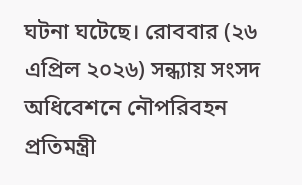ঘটনা ঘটেছে। রোববার (২৬ এপ্রিল ২০২৬) সন্ধ্যায় সংসদ অধিবেশনে নৌপরিবহন প্রতিমন্ত্রী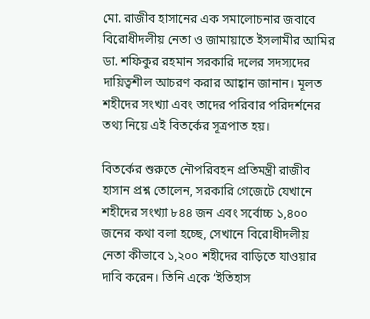মো. রাজীব হাসানের এক সমালোচনার জবাবে বিরোধীদলীয় নেতা ও জামায়াতে ইসলামীর আমির ডা. শফিকুর রহমান সরকারি দলের সদস্যদের দায়িত্বশীল আচরণ করার আহ্বান জানান। মূলত শহীদের সংখ্যা এবং তাদের পরিবার পরিদর্শনের তথ্য নিয়ে এই বিতর্কের সূত্রপাত হয়।

বিতর্কের শুরুতে নৌপরিবহন প্রতিমন্ত্রী রাজীব হাসান প্রশ্ন তোলেন, সরকারি গেজেটে যেখানে শহীদের সংখ্যা ৮৪৪ জন এবং সর্বোচ্চ ১,৪০০ জনের কথা বলা হচ্ছে, সেখানে বিরোধীদলীয় নেতা কীভাবে ১,২০০ শহীদের বাড়িতে যাওয়ার দাবি করেন। তিনি একে ‘ইতিহাস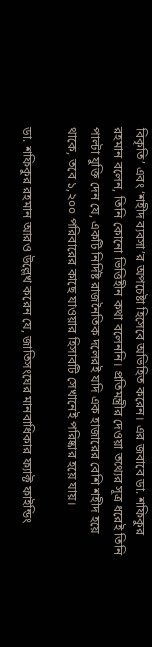বিকৃতি’ এবং ‘শহীদ ব্যবসা’র অপচেষ্টা হিসেবে অভিহিত করেন। এর জবাবে ডা. শফিকুর রহমান বলেন, তিনি কোনো ভিত্তিহীন কথা বলেননি। প্রতিমন্ত্রীর দেওয়া তথ্যের সূত্র ধরেই তিনি পাল্টা যুক্তি দেন যে, একটি নির্দিষ্ট রাজনৈতিক দলেরই যদি এক হাজারের বেশি শহীদ হয়ে থাকে, তবে ১,২০০ পরিবারের কাছে যাওয়ার হিসাবটি সেখানেই পরিষ্কার হয়ে যায়।

ডা. শফিকুর রহমান আরও উল্লেখ করেন যে, জাতিসংঘের মানবাধিকার ফ্যাক্ট ফাইন্ডিং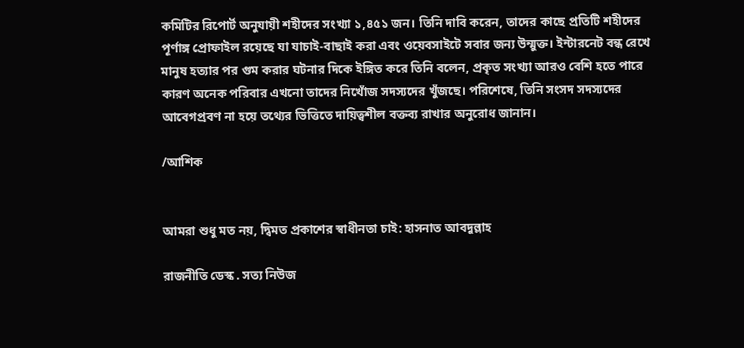কমিটির রিপোর্ট অনুযায়ী শহীদের সংখ্যা ১,৪৫১ জন। তিনি দাবি করেন, তাদের কাছে প্রতিটি শহীদের পূর্ণাঙ্গ প্রোফাইল রয়েছে যা যাচাই-বাছাই করা এবং ওয়েবসাইটে সবার জন্য উন্মুক্ত। ইন্টারনেট বন্ধ রেখে মানুষ হত্যার পর গুম করার ঘটনার দিকে ইঙ্গিত করে তিনি বলেন, প্রকৃত সংখ্যা আরও বেশি হতে পারে কারণ অনেক পরিবার এখনো তাদের নিখোঁজ সদস্যদের খুঁজছে। পরিশেষে, তিনি সংসদ সদস্যদের আবেগপ্রবণ না হয়ে তথ্যের ভিত্তিতে দায়িত্বশীল বক্তব্য রাখার অনুরোধ জানান।

/আশিক


আমরা শুধু মত নয়, দ্বিমত প্রকাশের স্বাধীনতা চাই: হাসনাত আবদুল্লাহ

রাজনীতি ডেস্ক . সত্য নিউজ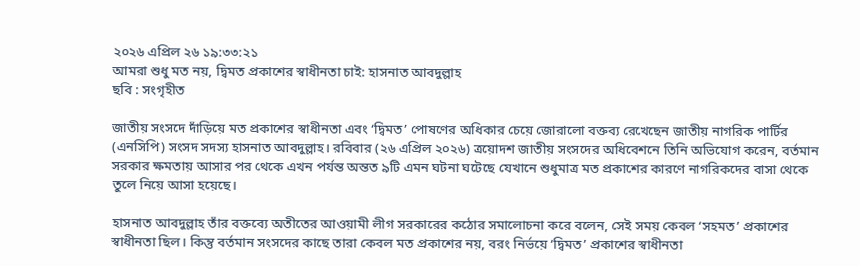২০২৬ এপ্রিল ২৬ ১৯:৩৩:২১
আমরা শুধু মত নয়, দ্বিমত প্রকাশের স্বাধীনতা চাই: হাসনাত আবদুল্লাহ
ছবি : সংগৃহীত

জাতীয় সংসদে দাঁড়িয়ে মত প্রকাশের স্বাধীনতা এবং ‘দ্বিমত’ পোষণের অধিকার চেয়ে জোরালো বক্তব্য রেখেছেন জাতীয় নাগরিক পার্টির (এনসিপি) সংসদ সদস্য হাসনাত আবদুল্লাহ। রবিবার (২৬ এপ্রিল ২০২৬) ত্রয়োদশ জাতীয় সংসদের অধিবেশনে তিনি অভিযোগ করেন, বর্তমান সরকার ক্ষমতায় আসার পর থেকে এখন পর্যন্ত অন্তত ৯টি এমন ঘটনা ঘটেছে যেখানে শুধুমাত্র মত প্রকাশের কারণে নাগরিকদের বাসা থেকে তুলে নিয়ে আসা হয়েছে।

হাসনাত আবদুল্লাহ তাঁর বক্তব্যে অতীতের আওয়ামী লীগ সরকারের কঠোর সমালোচনা করে বলেন, সেই সময় কেবল ‘সহমত’ প্রকাশের স্বাধীনতা ছিল। কিন্তু বর্তমান সংসদের কাছে তারা কেবল মত প্রকাশের নয়, বরং নির্ভয়ে ‘দ্বিমত’ প্রকাশের স্বাধীনতা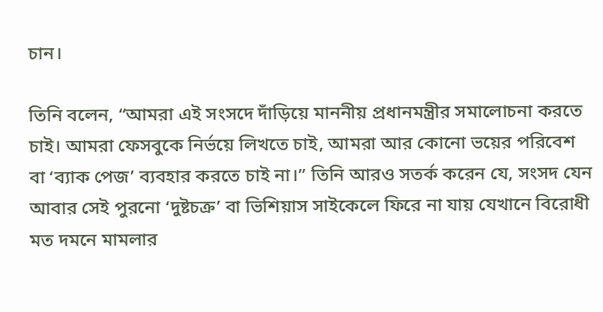চান।

তিনি বলেন, “আমরা এই সংসদে দাঁড়িয়ে মাননীয় প্রধানমন্ত্রীর সমালোচনা করতে চাই। আমরা ফেসবুকে নির্ভয়ে লিখতে চাই, আমরা আর কোনো ভয়ের পরিবেশ বা ‘ব্যাক পেজ’ ব্যবহার করতে চাই না।” তিনি আরও সতর্ক করেন যে, সংসদ যেন আবার সেই পুরনো ‘দুষ্টচক্র’ বা ভিশিয়াস সাইকেলে ফিরে না যায় যেখানে বিরোধী মত দমনে মামলার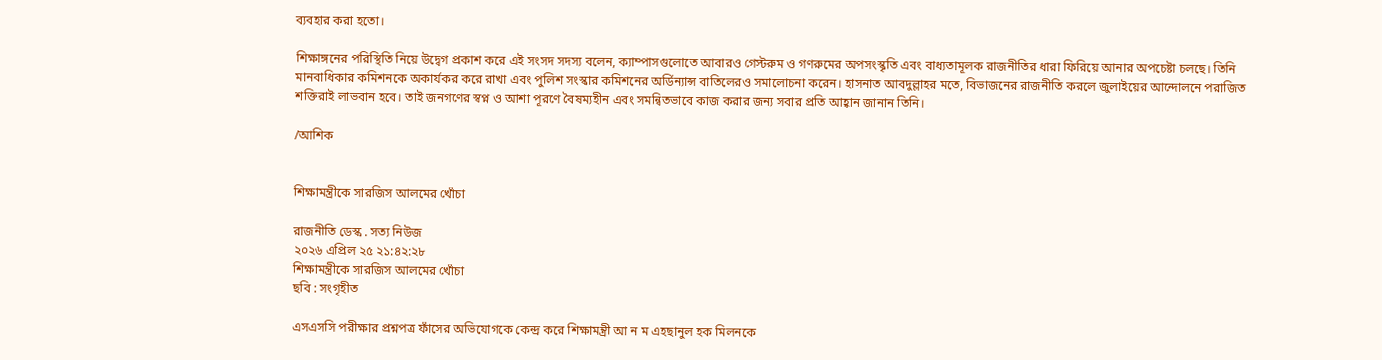ব্যবহার করা হতো।

শিক্ষাঙ্গনের পরিস্থিতি নিয়ে উদ্বেগ প্রকাশ করে এই সংসদ সদস্য বলেন, ক্যাম্পাসগুলোতে আবারও গেস্টরুম ও গণরুমের অপসংস্কৃতি এবং বাধ্যতামূলক রাজনীতির ধারা ফিরিয়ে আনার অপচেষ্টা চলছে। তিনি মানবাধিকার কমিশনকে অকার্যকর করে রাখা এবং পুলিশ সংস্কার কমিশনের অর্ডিন্যান্স বাতিলেরও সমালোচনা করেন। হাসনাত আবদুল্লাহর মতে, বিভাজনের রাজনীতি করলে জুলাইয়ের আন্দোলনে পরাজিত শক্তিরাই লাভবান হবে। তাই জনগণের স্বপ্ন ও আশা পূরণে বৈষম্যহীন এবং সমন্বিতভাবে কাজ করার জন্য সবার প্রতি আহ্বান জানান তিনি।

/আশিক


শিক্ষামন্ত্রীকে সারজিস আলমের খোঁচা

রাজনীতি ডেস্ক . সত্য নিউজ
২০২৬ এপ্রিল ২৫ ২১:৪২:২৮
শিক্ষামন্ত্রীকে সারজিস আলমের খোঁচা
ছবি : সংগৃহীত

এসএসসি পরীক্ষার প্রশ্নপত্র ফাঁসের অভিযোগকে কেন্দ্র করে শিক্ষামন্ত্রী আ ন ম এহছানুল হক মিলনকে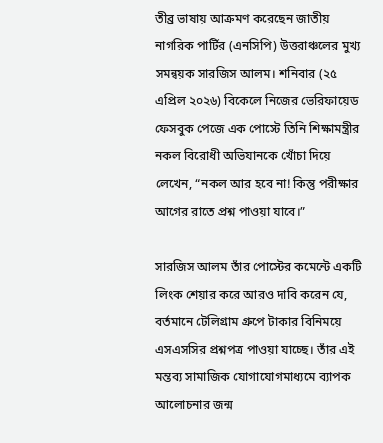তীব্র ভাষায় আক্রমণ করেছেন জাতীয় নাগরিক পার্টির (এনসিপি) উত্তরাঞ্চলের মুখ্য সমন্বয়ক সারজিস আলম। শনিবার (২৫ এপ্রিল ২০২৬) বিকেলে নিজের ভেরিফায়েড ফেসবুক পেজে এক পোস্টে তিনি শিক্ষামন্ত্রীর নকল বিরোধী অভিযানকে খোঁচা দিয়ে লেখেন, “নকল আর হবে না! কিন্তু পরীক্ষার আগের রাতে প্রশ্ন পাওয়া যাবে।”

সারজিস আলম তাঁর পোস্টের কমেন্টে একটি লিংক শেয়ার করে আরও দাবি করেন যে, বর্তমানে টেলিগ্রাম গ্রুপে টাকার বিনিময়ে এসএসসির প্রশ্নপত্র পাওয়া যাচ্ছে। তাঁর এই মন্তব্য সামাজিক যোগাযোগমাধ্যমে ব্যাপক আলোচনার জন্ম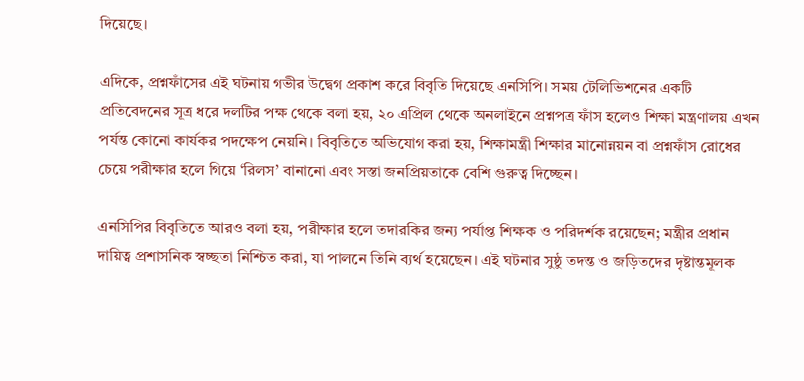দিয়েছে।

এদিকে, প্রশ্নফাঁসের এই ঘটনায় গভীর উদ্বেগ প্রকাশ করে বিবৃতি দিয়েছে এনসিপি। সময় টেলিভিশনের একটি প্রতিবেদনের সূত্র ধরে দলটির পক্ষ থেকে বলা হয়, ২০ এপ্রিল থেকে অনলাইনে প্রশ্নপত্র ফাঁস হলেও শিক্ষা মন্ত্রণালয় এখন পর্যন্ত কোনো কার্যকর পদক্ষেপ নেয়নি। বিবৃতিতে অভিযোগ করা হয়, শিক্ষামন্ত্রী শিক্ষার মানোন্নয়ন বা প্রশ্নফাঁস রোধের চেয়ে পরীক্ষার হলে গিয়ে ‘রিলস’ বানানো এবং সস্তা জনপ্রিয়তাকে বেশি গুরুত্ব দিচ্ছেন।

এনসিপির বিবৃতিতে আরও বলা হয়, পরীক্ষার হলে তদারকির জন্য পর্যাপ্ত শিক্ষক ও পরিদর্শক রয়েছেন; মন্ত্রীর প্রধান দায়িত্ব প্রশাসনিক স্বচ্ছতা নিশ্চিত করা, যা পালনে তিনি ব্যর্থ হয়েছেন। এই ঘটনার সুষ্ঠু তদন্ত ও জড়িতদের দৃষ্টান্তমূলক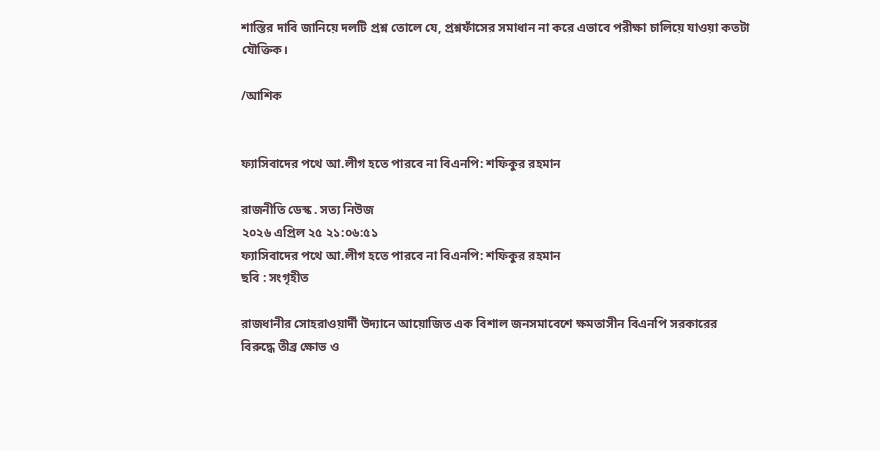শাস্তির দাবি জানিয়ে দলটি প্রশ্ন তোলে যে, প্রশ্নফাঁসের সমাধান না করে এভাবে পরীক্ষা চালিয়ে যাওয়া কতটা যৌক্তিক।

/আশিক


ফ্যাসিবাদের পথে আ.লীগ হতে পারবে না বিএনপি: শফিকুর রহমান

রাজনীতি ডেস্ক . সত্য নিউজ
২০২৬ এপ্রিল ২৫ ২১:০৬:৫১
ফ্যাসিবাদের পথে আ.লীগ হতে পারবে না বিএনপি: শফিকুর রহমান
ছবি : সংগৃহীত

রাজধানীর সোহরাওয়ার্দী উদ্যানে আয়োজিত এক বিশাল জনসমাবেশে ক্ষমতাসীন বিএনপি সরকারের বিরুদ্ধে তীব্র ক্ষোভ ও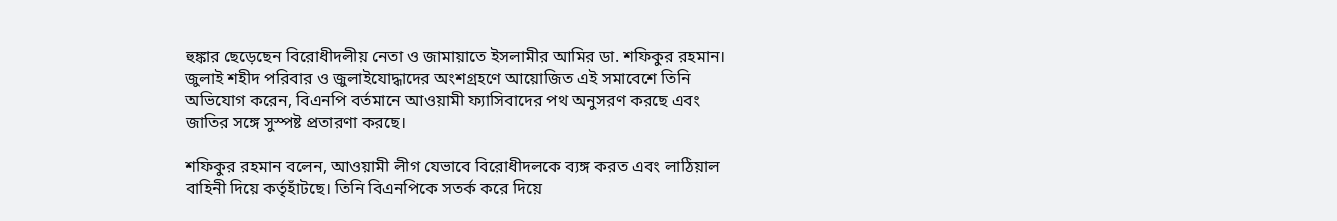হুঙ্কার ছেড়েছেন বিরোধীদলীয় নেতা ও জামায়াতে ইসলামীর আমির ডা. শফিকুর রহমান। জুলাই শহীদ পরিবার ও জুলাইযোদ্ধাদের অংশগ্রহণে আয়োজিত এই সমাবেশে তিনি অভিযোগ করেন, বিএনপি বর্তমানে আওয়ামী ফ্যাসিবাদের পথ অনুসরণ করছে এবং জাতির সঙ্গে সুস্পষ্ট প্রতারণা করছে।

শফিকুর রহমান বলেন, আওয়ামী লীগ যেভাবে বিরোধীদলকে ব্যঙ্গ করত এবং লাঠিয়াল বাহিনী দিয়ে কর্তৃহাঁটছে। তিনি বিএনপিকে সতর্ক করে দিয়ে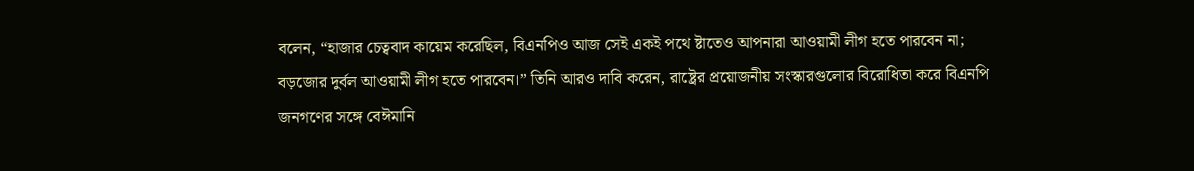বলেন, “হাজার চেত্ববাদ কায়েম করেছিল, বিএনপিও আজ সেই একই পথে ষ্টাতেও আপনারা আওয়ামী লীগ হতে পারবেন না; বড়জোর দুর্বল আওয়ামী লীগ হতে পারবেন।” তিনি আরও দাবি করেন, রাষ্ট্রের প্রয়োজনীয় সংস্কারগুলোর বিরোধিতা করে বিএনপি জনগণের সঙ্গে বেঈমানি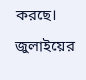করছে। জুলাইয়ের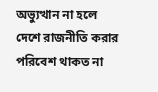অভ্যুত্থান না হলে দেশে রাজনীতি করার পরিবেশ থাকত না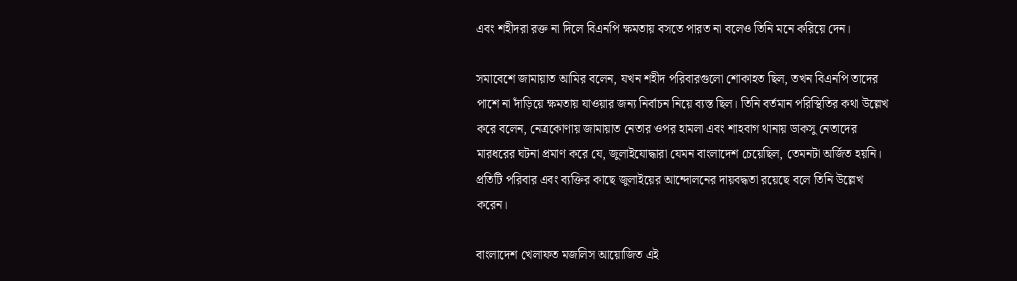এবং শহীদরা রক্ত না দিলে বিএনপি ক্ষমতায় বসতে পারত না বলেও তিনি মনে করিয়ে দেন।

সমাবেশে জামায়াত আমির বলেন, যখন শহীদ পরিবারগুলো শোকাহত ছিল, তখন বিএনপি তাদের পাশে না দাঁড়িয়ে ক্ষমতায় যাওয়ার জন্য নির্বাচন নিয়ে ব্যস্ত ছিল। তিনি বর্তমান পরিস্থিতির কথা উল্লেখ করে বলেন, নেত্রকোণায় জামায়াত নেতার ওপর হামলা এবং শাহবাগ থানায় ডাকসু নেতাদের মারধরের ঘটনা প্রমাণ করে যে, জুলাইযোদ্ধারা যেমন বাংলাদেশ চেয়েছিল, তেমনটা অর্জিত হয়নি। প্রতিটি পরিবার এবং ব্যক্তির কাছে জুলাইয়ের আন্দোলনের দায়বদ্ধতা রয়েছে বলে তিনি উল্লেখ করেন।

বাংলাদেশ খেলাফত মজলিস আয়োজিত এই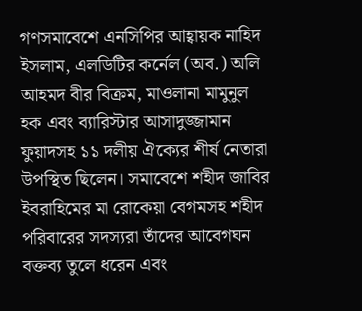গণসমাবেশে এনসিপির আহ্বায়ক নাহিদ ইসলাম, এলডিটির কর্নেল (অব.) অলি আহমদ বীর বিক্রম, মাওলানা মামুনুল হক এবং ব্যারিস্টার আসাদুজ্জামান ফুয়াদসহ ১১ দলীয় ঐক্যের শীর্ষ নেতারা উপস্থিত ছিলেন। সমাবেশে শহীদ জাবির ইবরাহিমের মা রোকেয়া বেগমসহ শহীদ পরিবারের সদস্যরা তাঁদের আবেগঘন বক্তব্য তুলে ধরেন এবং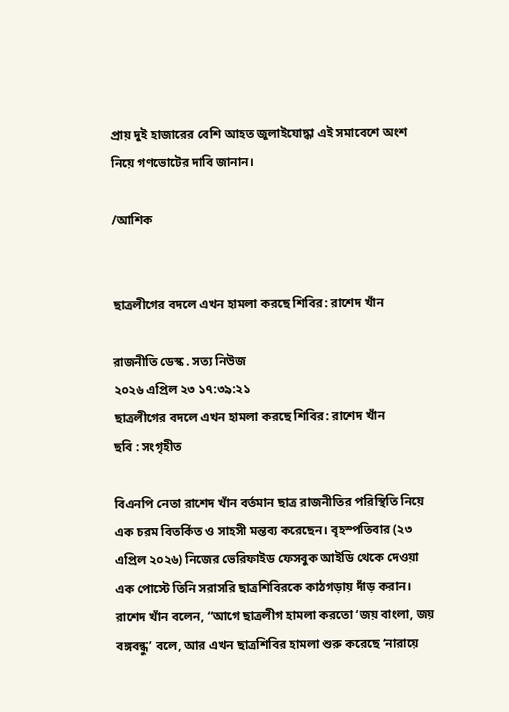প্রায় দুই হাজারের বেশি আহত জুলাইযোদ্ধা এই সমাবেশে অংশ নিয়ে গণভোটের দাবি জানান।

/আশিক


ছাত্রলীগের বদলে এখন হামলা করছে শিবির: রাশেদ খাঁন

রাজনীতি ডেস্ক . সত্য নিউজ
২০২৬ এপ্রিল ২৩ ১৭:৩৯:২১
ছাত্রলীগের বদলে এখন হামলা করছে শিবির: রাশেদ খাঁন
ছবি : সংগৃহীত

বিএনপি নেতা রাশেদ খাঁন বর্তমান ছাত্র রাজনীতির পরিস্থিতি নিয়ে এক চরম বিতর্কিত ও সাহসী মন্তব্য করেছেন। বৃহস্পতিবার (২৩ এপ্রিল ২০২৬) নিজের ভেরিফাইড ফেসবুক আইডি থেকে দেওয়া এক পোস্টে তিনি সরাসরি ছাত্রশিবিরকে কাঠগড়ায় দাঁড় করান। রাশেদ খাঁন বলেন, “আগে ছাত্রলীগ হামলা করতো ‘জয় বাংলা, জয় বঙ্গবন্ধু’ বলে, আর এখন ছাত্রশিবির হামলা শুরু করেছে ‘নারায়ে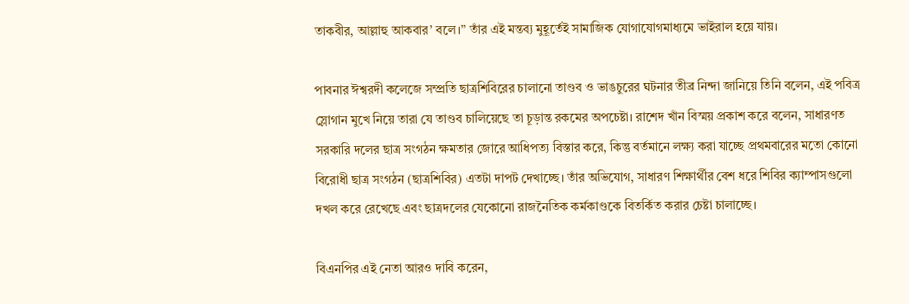তাকবীর, আল্লাহু আকবার’ বলে।” তাঁর এই মন্তব্য মুহূর্তেই সামাজিক যোগাযোগমাধ্যমে ভাইরাল হয়ে যায়।

পাবনার ঈশ্বরদী কলেজে সম্প্রতি ছাত্রশিবিরের চালানো তাণ্ডব ও ভাঙচুরের ঘটনার তীব্র নিন্দা জানিয়ে তিনি বলেন, এই পবিত্র স্লোগান মুখে নিয়ে তারা যে তাণ্ডব চালিয়েছে তা চূড়ান্ত রকমের অপচেষ্টা। রাশেদ খাঁন বিস্ময় প্রকাশ করে বলেন, সাধারণত সরকারি দলের ছাত্র সংগঠন ক্ষমতার জোরে আধিপত্য বিস্তার করে, কিন্তু বর্তমানে লক্ষ্য করা যাচ্ছে প্রথমবারের মতো কোনো বিরোধী ছাত্র সংগঠন (ছাত্রশিবির) এতটা দাপট দেখাচ্ছে। তাঁর অভিযোগ, সাধারণ শিক্ষার্থীর বেশ ধরে শিবির ক্যাম্পাসগুলো দখল করে রেখেছে এবং ছাত্রদলের যেকোনো রাজনৈতিক কর্মকাণ্ডকে বিতর্কিত করার চেষ্টা চালাচ্ছে।

বিএনপির এই নেতা আরও দাবি করেন,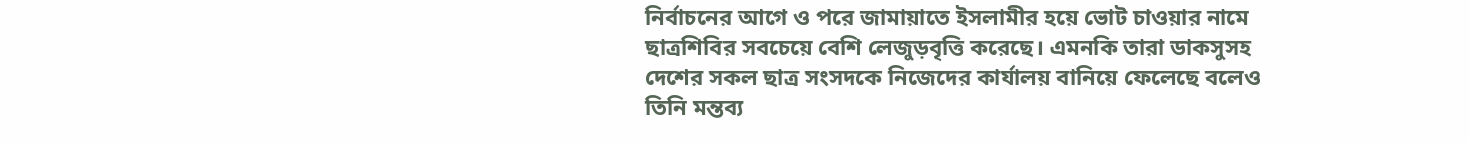নির্বাচনের আগে ও পরে জামায়াতে ইসলামীর হয়ে ভোট চাওয়ার নামে ছাত্রশিবির সবচেয়ে বেশি লেজুড়বৃত্তি করেছে। এমনকি তারা ডাকসুসহ দেশের সকল ছাত্র সংসদকে নিজেদের কার্যালয় বানিয়ে ফেলেছে বলেও তিনি মন্তব্য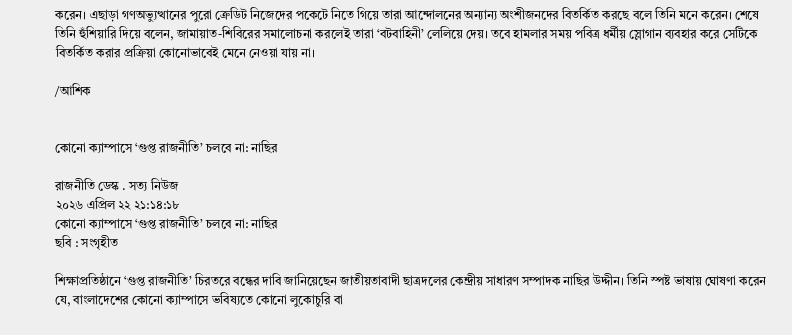করেন। এছাড়া গণঅভ্যুত্থানের পুরো ক্রেডিট নিজেদের পকেটে নিতে গিয়ে তারা আন্দোলনের অন্যান্য অংশীজনদের বিতর্কিত করছে বলে তিনি মনে করেন। শেষে তিনি হুঁশিয়ারি দিয়ে বলেন, জামায়াত-শিবিরের সমালোচনা করলেই তারা ‘বটবাহিনী’ লেলিয়ে দেয়। তবে হামলার সময় পবিত্র ধর্মীয় স্লোগান ব্যবহার করে সেটিকে বিতর্কিত করার প্রক্রিয়া কোনোভাবেই মেনে নেওয়া যায় না।

/আশিক


কোনো ক্যাম্পাসে ‘গুপ্ত রাজনীতি’ চলবে না: নাছির

রাজনীতি ডেস্ক . সত্য নিউজ
২০২৬ এপ্রিল ২২ ২১:১৪:১৮
কোনো ক্যাম্পাসে ‘গুপ্ত রাজনীতি’ চলবে না: নাছির
ছবি : সংগৃহীত

শিক্ষাপ্রতিষ্ঠানে ‘গুপ্ত রাজনীতি’ চিরতরে বন্ধের দাবি জানিয়েছেন জাতীয়তাবাদী ছাত্রদলের কেন্দ্রীয় সাধারণ সম্পাদক নাছির উদ্দীন। তিনি স্পষ্ট ভাষায় ঘোষণা করেন যে, বাংলাদেশের কোনো ক্যাম্পাসে ভবিষ্যতে কোনো লুকোচুরি বা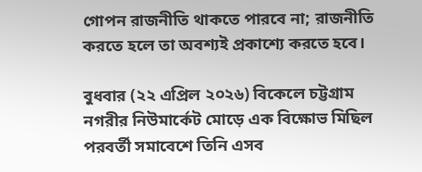গোপন রাজনীতি থাকতে পারবে না; রাজনীতি করতে হলে তা অবশ্যই প্রকাশ্যে করতে হবে।

বুধবার (২২ এপ্রিল ২০২৬) বিকেলে চট্টগ্রাম নগরীর নিউমার্কেট মোড়ে এক বিক্ষোভ মিছিল পরবর্তী সমাবেশে তিনি এসব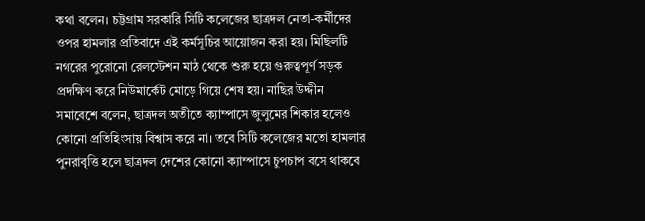কথা বলেন। চট্টগ্রাম সরকারি সিটি কলেজের ছাত্রদল নেতা-কর্মীদের ওপর হামলার প্রতিবাদে এই কর্মসূচির আয়োজন করা হয়। মিছিলটি নগরের পুরোনো রেলস্টেশন মাঠ থেকে শুরু হয়ে গুরুত্বপূর্ণ সড়ক প্রদক্ষিণ করে নিউমার্কেট মোড়ে গিয়ে শেষ হয়। নাছির উদ্দীন সমাবেশে বলেন, ছাত্রদল অতীতে ক্যাম্পাসে জুলুমের শিকার হলেও কোনো প্রতিহিংসায় বিশ্বাস করে না। তবে সিটি কলেজের মতো হামলার পুনরাবৃত্তি হলে ছাত্রদল দেশের কোনো ক্যাম্পাসে চুপচাপ বসে থাকবে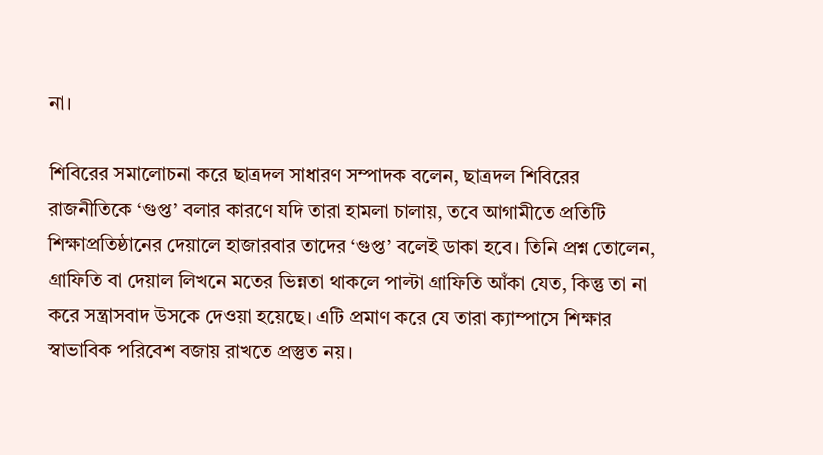না।

শিবিরের সমালোচনা করে ছাত্রদল সাধারণ সম্পাদক বলেন, ছাত্রদল শিবিরের রাজনীতিকে ‘গুপ্ত’ বলার কারণে যদি তারা হামলা চালায়, তবে আগামীতে প্রতিটি শিক্ষাপ্রতিষ্ঠানের দেয়ালে হাজারবার তাদের ‘গুপ্ত’ বলেই ডাকা হবে। তিনি প্রশ্ন তোলেন, গ্রাফিতি বা দেয়াল লিখনে মতের ভিন্নতা থাকলে পাল্টা গ্রাফিতি আঁকা যেত, কিন্তু তা না করে সন্ত্রাসবাদ উসকে দেওয়া হয়েছে। এটি প্রমাণ করে যে তারা ক্যাম্পাসে শিক্ষার স্বাভাবিক পরিবেশ বজায় রাখতে প্রস্তুত নয়।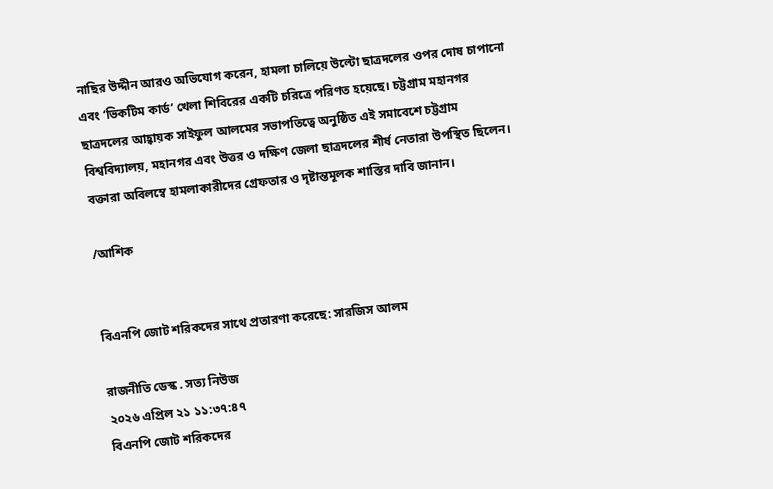নাছির উদ্দীন আরও অভিযোগ করেন, হামলা চালিয়ে উল্টো ছাত্রদলের ওপর দোষ চাপানো এবং ‘ভিকটিম কার্ড’ খেলা শিবিরের একটি চরিত্রে পরিণত হয়েছে। চট্টগ্রাম মহানগর ছাত্রদলের আহ্বায়ক সাইফুল আলমের সভাপতিত্বে অনুষ্ঠিত এই সমাবেশে চট্টগ্রাম বিশ্ববিদ্যালয়, মহানগর এবং উত্তর ও দক্ষিণ জেলা ছাত্রদলের শীর্ষ নেতারা উপস্থিত ছিলেন। বক্তারা অবিলম্বে হামলাকারীদের গ্রেফতার ও দৃষ্টান্তমূলক শাস্তির দাবি জানান।

/আশিক


বিএনপি জোট শরিকদের সাথে প্রতারণা করেছে: সারজিস আলম

রাজনীতি ডেস্ক . সত্য নিউজ
২০২৬ এপ্রিল ২১ ১১:৩৭:৪৭
বিএনপি জোট শরিকদের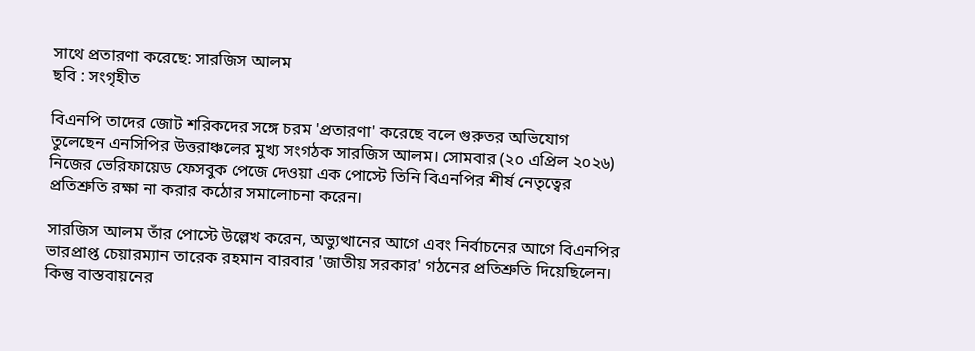সাথে প্রতারণা করেছে: সারজিস আলম
ছবি : সংগৃহীত

বিএনপি তাদের জোট শরিকদের সঙ্গে চরম 'প্রতারণা' করেছে বলে গুরুতর অভিযোগ তুলেছেন এনসিপির উত্তরাঞ্চলের মুখ্য সংগঠক সারজিস আলম। সোমবার (২০ এপ্রিল ২০২৬) নিজের ভেরিফায়েড ফেসবুক পেজে দেওয়া এক পোস্টে তিনি বিএনপির শীর্ষ নেতৃত্বের প্রতিশ্রুতি রক্ষা না করার কঠোর সমালোচনা করেন।

সারজিস আলম তাঁর পোস্টে উল্লেখ করেন, অভ্যুত্থানের আগে এবং নির্বাচনের আগে বিএনপির ভারপ্রাপ্ত চেয়ারম্যান তারেক রহমান বারবার 'জাতীয় সরকার' গঠনের প্রতিশ্রুতি দিয়েছিলেন। কিন্তু বাস্তবায়নের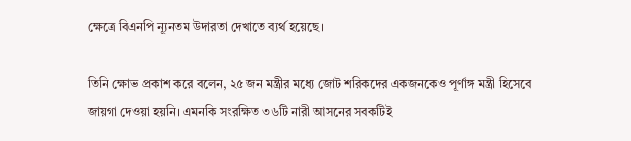ক্ষেত্রে বিএনপি ন্যূনতম উদারতা দেখাতে ব্যর্থ হয়েছে।

তিনি ক্ষোভ প্রকাশ করে বলেন, ২৫ জন মন্ত্রীর মধ্যে জোট শরিকদের একজনকেও পূর্ণাঙ্গ মন্ত্রী হিসেবে জায়গা দেওয়া হয়নি। এমনকি সংরক্ষিত ৩৬টি নারী আসনের সবকটিই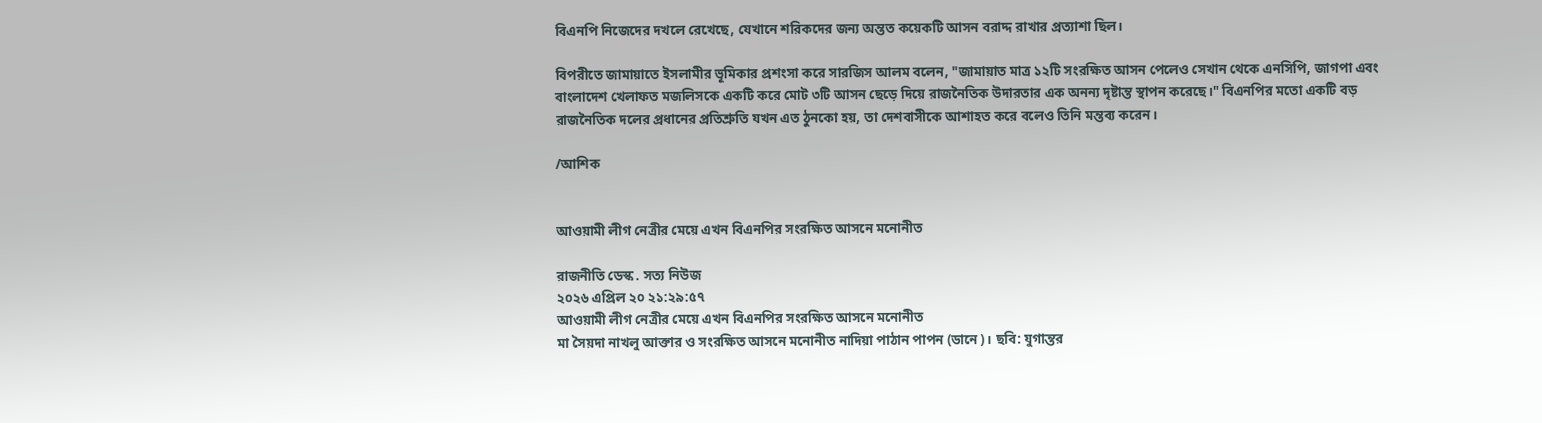বিএনপি নিজেদের দখলে রেখেছে, যেখানে শরিকদের জন্য অন্তত কয়েকটি আসন বরাদ্দ রাখার প্রত্যাশা ছিল।

বিপরীতে জামায়াতে ইসলামীর ভূমিকার প্রশংসা করে সারজিস আলম বলেন, "জামায়াত মাত্র ১২টি সংরক্ষিত আসন পেলেও সেখান থেকে এনসিপি, জাগপা এবং বাংলাদেশ খেলাফত মজলিসকে একটি করে মোট ৩টি আসন ছেড়ে দিয়ে রাজনৈতিক উদারতার এক অনন্য দৃষ্টান্ত স্থাপন করেছে।" বিএনপির মতো একটি বড় রাজনৈতিক দলের প্রধানের প্রতিশ্রুতি যখন এত ঠুনকো হয়, তা দেশবাসীকে আশাহত করে বলেও তিনি মন্তব্য করেন।

/আশিক


আওয়ামী লীগ নেত্রীর মেয়ে এখন বিএনপির সংরক্ষিত আসনে মনোনীত

রাজনীতি ডেস্ক . সত্য নিউজ
২০২৬ এপ্রিল ২০ ২১:২৯:৫৭
আওয়ামী লীগ নেত্রীর মেয়ে এখন বিএনপির সংরক্ষিত আসনে মনোনীত
মা সৈয়দা নাখলু আক্তার ও সংরক্ষিত আসনে মনোনীত নাদিয়া পাঠান পাপন (ডানে)। ছবি: যুগান্তর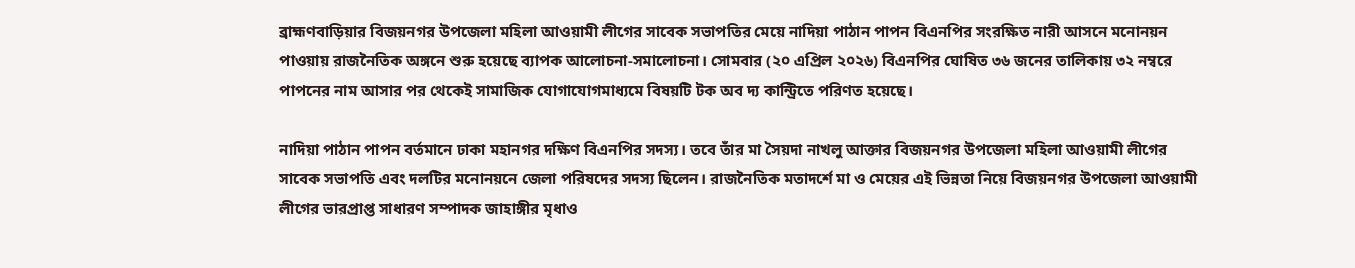ব্রাহ্মণবাড়িয়ার বিজয়নগর উপজেলা মহিলা আওয়ামী লীগের সাবেক সভাপতির মেয়ে নাদিয়া পাঠান পাপন বিএনপির সংরক্ষিত নারী আসনে মনোনয়ন পাওয়ায় রাজনৈতিক অঙ্গনে শুরু হয়েছে ব্যাপক আলোচনা-সমালোচনা। সোমবার (২০ এপ্রিল ২০২৬) বিএনপির ঘোষিত ৩৬ জনের তালিকায় ৩২ নম্বরে পাপনের নাম আসার পর থেকেই সামাজিক যোগাযোগমাধ্যমে বিষয়টি টক অব দ্য কান্ট্রিতে পরিণত হয়েছে।

নাদিয়া পাঠান পাপন বর্তমানে ঢাকা মহানগর দক্ষিণ বিএনপির সদস্য। তবে তাঁর মা সৈয়দা নাখলু আক্তার বিজয়নগর উপজেলা মহিলা আওয়ামী লীগের সাবেক সভাপতি এবং দলটির মনোনয়নে জেলা পরিষদের সদস্য ছিলেন। রাজনৈতিক মতাদর্শে মা ও মেয়ের এই ভিন্নতা নিয়ে বিজয়নগর উপজেলা আওয়ামী লীগের ভারপ্রাপ্ত সাধারণ সম্পাদক জাহাঙ্গীর মৃধাও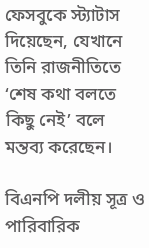ফেসবুকে স্ট্যাটাস দিয়েছেন, যেখানে তিনি রাজনীতিতে ‘শেষ কথা বলতে কিছু নেই’ বলে মন্তব্য করেছেন।

বিএনপি দলীয় সূত্র ও পারিবারিক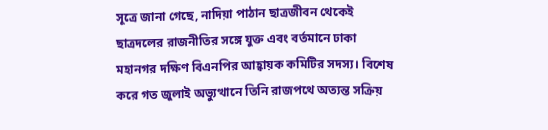সূত্রে জানা গেছে, নাদিয়া পাঠান ছাত্রজীবন থেকেই ছাত্রদলের রাজনীতির সঙ্গে যুক্ত এবং বর্তমানে ঢাকা মহানগর দক্ষিণ বিএনপির আহ্বায়ক কমিটির সদস্য। বিশেষ করে গত জুলাই অভ্যুত্থানে তিনি রাজপথে অত্যন্ত সক্রিয়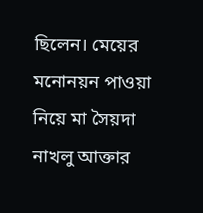ছিলেন। মেয়ের মনোনয়ন পাওয়া নিয়ে মা সৈয়দা নাখলু আক্তার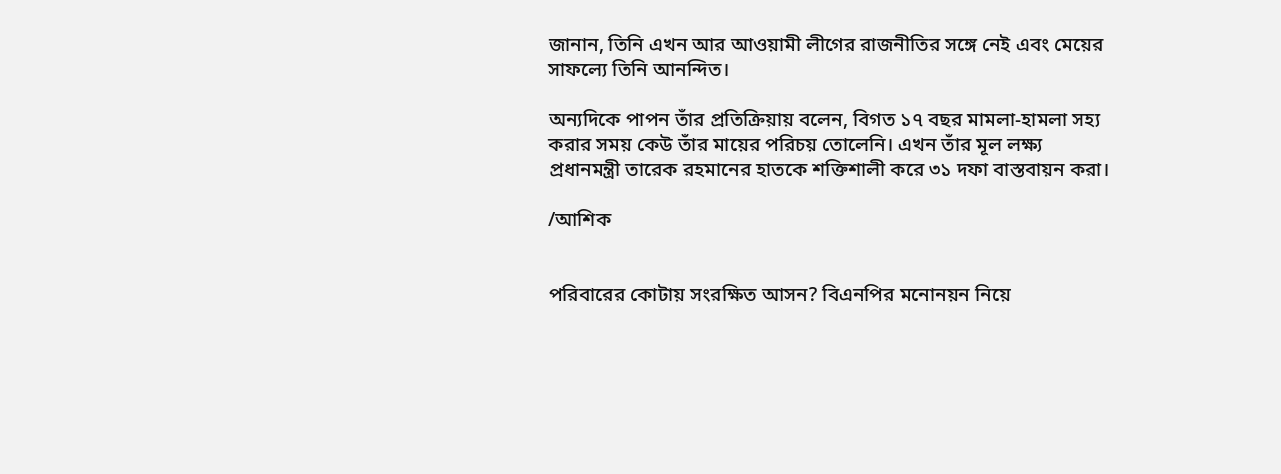জানান, তিনি এখন আর আওয়ামী লীগের রাজনীতির সঙ্গে নেই এবং মেয়ের সাফল্যে তিনি আনন্দিত।

অন্যদিকে পাপন তাঁর প্রতিক্রিয়ায় বলেন, বিগত ১৭ বছর মামলা-হামলা সহ্য করার সময় কেউ তাঁর মায়ের পরিচয় তোলেনি। এখন তাঁর মূল লক্ষ্য প্রধানমন্ত্রী তারেক রহমানের হাতকে শক্তিশালী করে ৩১ দফা বাস্তবায়ন করা।

/আশিক


পরিবারের কোটায় সংরক্ষিত আসন? বিএনপির মনোনয়ন নিয়ে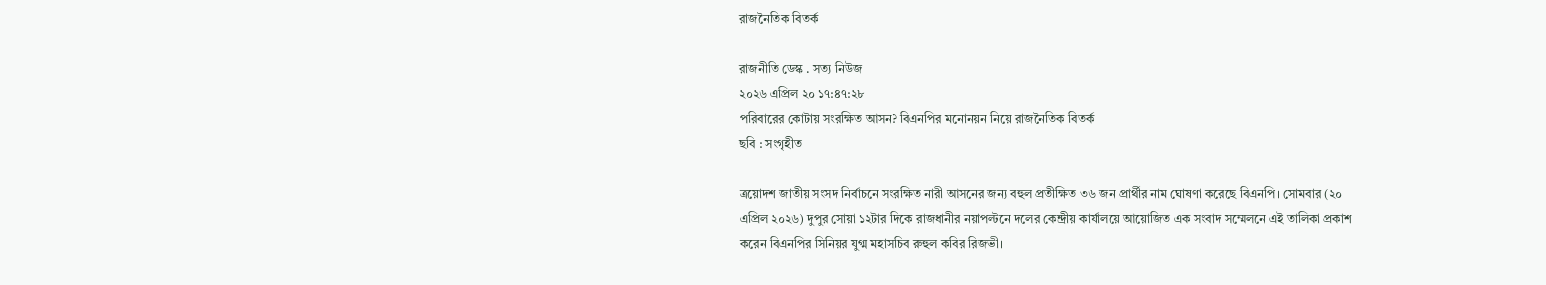রাজনৈতিক বিতর্ক

রাজনীতি ডেস্ক . সত্য নিউজ
২০২৬ এপ্রিল ২০ ১৭:৪৭:২৮
পরিবারের কোটায় সংরক্ষিত আসন? বিএনপির মনোনয়ন নিয়ে রাজনৈতিক বিতর্ক
ছবি : সংগৃহীত

ত্রয়োদশ জাতীয় সংসদ নির্বাচনে সংরক্ষিত নারী আসনের জন্য বহুল প্রতীক্ষিত ৩৬ জন প্রার্থীর নাম ঘোষণা করেছে বিএনপি। সোমবার (২০ এপ্রিল ২০২৬) দুপুর সোয়া ১২টার দিকে রাজধানীর নয়াপল্টনে দলের কেন্দ্রীয় কার্যালয়ে আয়োজিত এক সংবাদ সম্মেলনে এই তালিকা প্রকাশ করেন বিএনপির সিনিয়র যুগ্ম মহাসচিব রুহুল কবির রিজভী।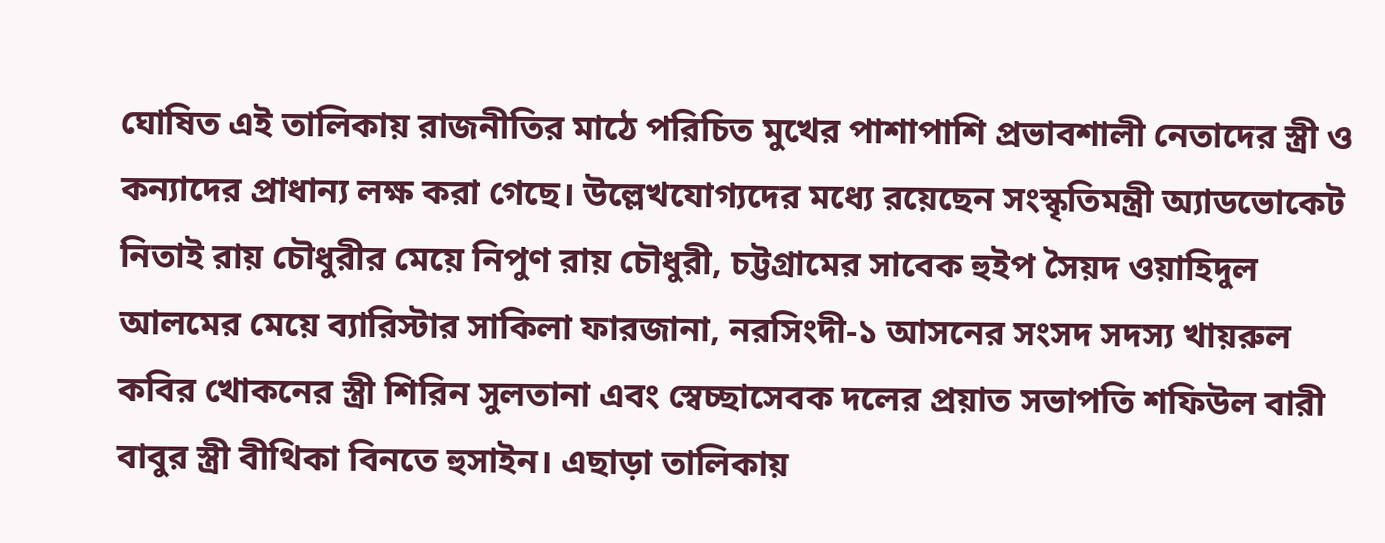ঘোষিত এই তালিকায় রাজনীতির মাঠে পরিচিত মুখের পাশাপাশি প্রভাবশালী নেতাদের স্ত্রী ও কন্যাদের প্রাধান্য লক্ষ করা গেছে। উল্লেখযোগ্যদের মধ্যে রয়েছেন সংস্কৃতিমন্ত্রী অ্যাডভোকেট নিতাই রায় চৌধুরীর মেয়ে নিপুণ রায় চৌধুরী, চট্টগ্রামের সাবেক হুইপ সৈয়দ ওয়াহিদুল আলমের মেয়ে ব্যারিস্টার সাকিলা ফারজানা, নরসিংদী-১ আসনের সংসদ সদস্য খায়রুল কবির খোকনের স্ত্রী শিরিন সুলতানা এবং স্বেচ্ছাসেবক দলের প্রয়াত সভাপতি শফিউল বারী বাবুর স্ত্রী বীথিকা বিনতে হুসাইন। এছাড়া তালিকায়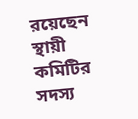রয়েছেন স্থায়ী কমিটির সদস্য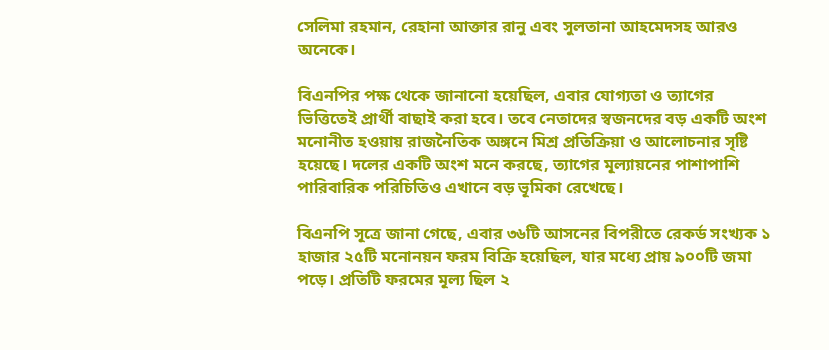সেলিমা রহমান, রেহানা আক্তার রানু এবং সুলতানা আহমেদসহ আরও অনেকে।

বিএনপির পক্ষ থেকে জানানো হয়েছিল, এবার যোগ্যতা ও ত্যাগের ভিত্তিতেই প্রার্থী বাছাই করা হবে। তবে নেতাদের স্বজনদের বড় একটি অংশ মনোনীত হওয়ায় রাজনৈতিক অঙ্গনে মিশ্র প্রতিক্রিয়া ও আলোচনার সৃষ্টি হয়েছে। দলের একটি অংশ মনে করছে, ত্যাগের মূল্যায়নের পাশাপাশি পারিবারিক পরিচিতিও এখানে বড় ভূমিকা রেখেছে।

বিএনপি সূত্রে জানা গেছে, এবার ৩৬টি আসনের বিপরীতে রেকর্ড সংখ্যক ১ হাজার ২৫টি মনোনয়ন ফরম বিক্রি হয়েছিল, যার মধ্যে প্রায় ৯০০টি জমা পড়ে। প্রতিটি ফরমের মূল্য ছিল ২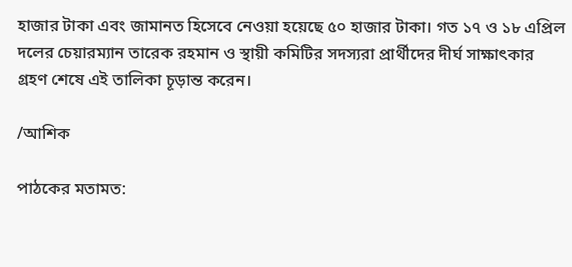হাজার টাকা এবং জামানত হিসেবে নেওয়া হয়েছে ৫০ হাজার টাকা। গত ১৭ ও ১৮ এপ্রিল দলের চেয়ারম্যান তারেক রহমান ও স্থায়ী কমিটির সদস্যরা প্রার্থীদের দীর্ঘ সাক্ষাৎকার গ্রহণ শেষে এই তালিকা চূড়ান্ত করেন।

/আশিক

পাঠকের মতামত: